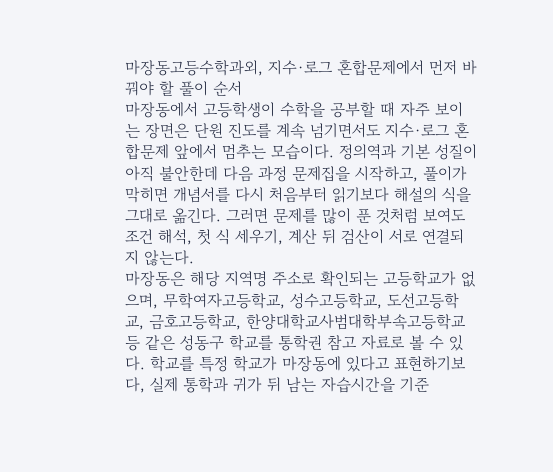마장동고등수학과외, 지수·로그 혼합문제에서 먼저 바꿔야 할 풀이 순서
마장동에서 고등학생이 수학을 공부할 때 자주 보이는 장면은 단원 진도를 계속 넘기면서도 지수·로그 혼합문제 앞에서 멈추는 모습이다. 정의역과 기본 성질이 아직 불안한데 다음 과정 문제집을 시작하고, 풀이가 막히면 개념서를 다시 처음부터 읽기보다 해설의 식을 그대로 옮긴다. 그러면 문제를 많이 푼 것처럼 보여도 조건 해석, 첫 식 세우기, 계산 뒤 검산이 서로 연결되지 않는다.
마장동은 해당 지역명 주소로 확인되는 고등학교가 없으며, 무학여자고등학교, 성수고등학교, 도선고등학교, 금호고등학교, 한양대학교사범대학부속고등학교 등 같은 성동구 학교를 통학권 참고 자료로 볼 수 있다. 학교를 특정 학교가 마장동에 있다고 표현하기보다, 실제 통학과 귀가 뒤 남는 자습시간을 기준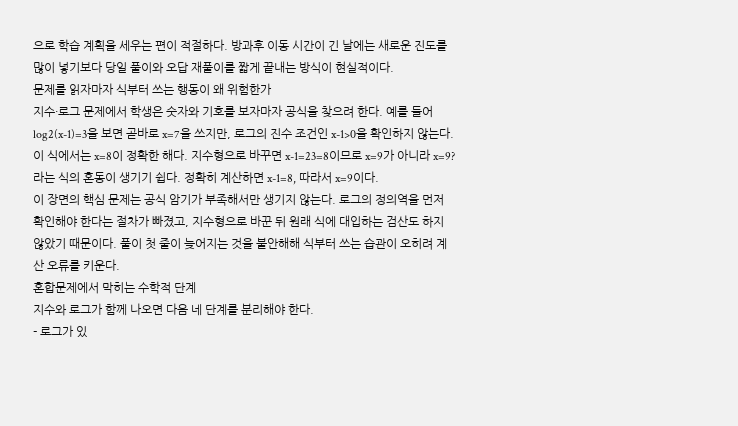으로 학습 계획을 세우는 편이 적절하다. 방과후 이동 시간이 긴 날에는 새로운 진도를 많이 넣기보다 당일 풀이와 오답 재풀이를 짧게 끝내는 방식이 현실적이다.
문제를 읽자마자 식부터 쓰는 행동이 왜 위험한가
지수·로그 문제에서 학생은 숫자와 기호를 보자마자 공식을 찾으려 한다. 예를 들어 log2(x-1)=3을 보면 곧바로 x=7을 쓰지만, 로그의 진수 조건인 x-1>0을 확인하지 않는다. 이 식에서는 x=8이 정확한 해다. 지수형으로 바꾸면 x-1=23=8이므로 x=9가 아니라 x=9?라는 식의 혼동이 생기기 쉽다. 정확히 계산하면 x-1=8, 따라서 x=9이다.
이 장면의 핵심 문제는 공식 암기가 부족해서만 생기지 않는다. 로그의 정의역을 먼저 확인해야 한다는 절차가 빠졌고, 지수형으로 바꾼 뒤 원래 식에 대입하는 검산도 하지 않았기 때문이다. 풀이 첫 줄이 늦어지는 것을 불안해해 식부터 쓰는 습관이 오히려 계산 오류를 키운다.
혼합문제에서 막히는 수학적 단계
지수와 로그가 함께 나오면 다음 네 단계를 분리해야 한다.
- 로그가 있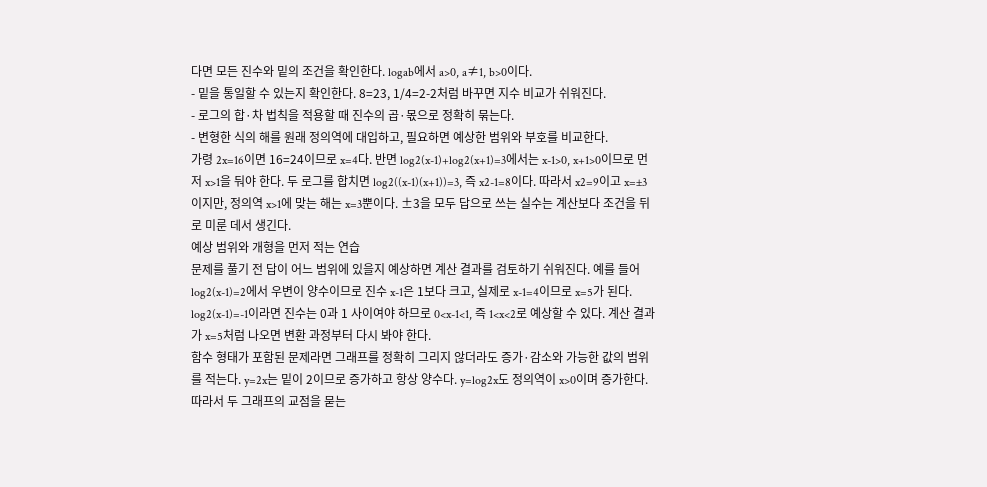다면 모든 진수와 밑의 조건을 확인한다. logab에서 a>0, a≠1, b>0이다.
- 밑을 통일할 수 있는지 확인한다. 8=23, 1/4=2-2처럼 바꾸면 지수 비교가 쉬워진다.
- 로그의 합·차 법칙을 적용할 때 진수의 곱·몫으로 정확히 묶는다.
- 변형한 식의 해를 원래 정의역에 대입하고, 필요하면 예상한 범위와 부호를 비교한다.
가령 2x=16이면 16=24이므로 x=4다. 반면 log2(x-1)+log2(x+1)=3에서는 x-1>0, x+1>0이므로 먼저 x>1을 둬야 한다. 두 로그를 합치면 log2((x-1)(x+1))=3, 즉 x2-1=8이다. 따라서 x2=9이고 x=±3이지만, 정의역 x>1에 맞는 해는 x=3뿐이다. ±3을 모두 답으로 쓰는 실수는 계산보다 조건을 뒤로 미룬 데서 생긴다.
예상 범위와 개형을 먼저 적는 연습
문제를 풀기 전 답이 어느 범위에 있을지 예상하면 계산 결과를 검토하기 쉬워진다. 예를 들어 log2(x-1)=2에서 우변이 양수이므로 진수 x-1은 1보다 크고, 실제로 x-1=4이므로 x=5가 된다. log2(x-1)=-1이라면 진수는 0과 1 사이여야 하므로 0<x-1<1, 즉 1<x<2로 예상할 수 있다. 계산 결과가 x=5처럼 나오면 변환 과정부터 다시 봐야 한다.
함수 형태가 포함된 문제라면 그래프를 정확히 그리지 않더라도 증가·감소와 가능한 값의 범위를 적는다. y=2x는 밑이 2이므로 증가하고 항상 양수다. y=log2x도 정의역이 x>0이며 증가한다. 따라서 두 그래프의 교점을 묻는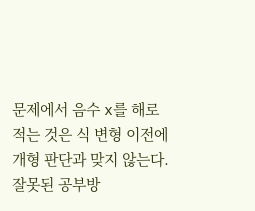문제에서 음수 x를 해로 적는 것은 식 변형 이전에 개형 판단과 맞지 않는다.
잘못된 공부방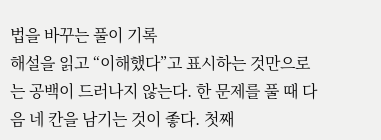법을 바꾸는 풀이 기록
해설을 읽고 “이해했다”고 표시하는 것만으로는 공백이 드러나지 않는다. 한 문제를 풀 때 다음 네 칸을 남기는 것이 좋다. 첫째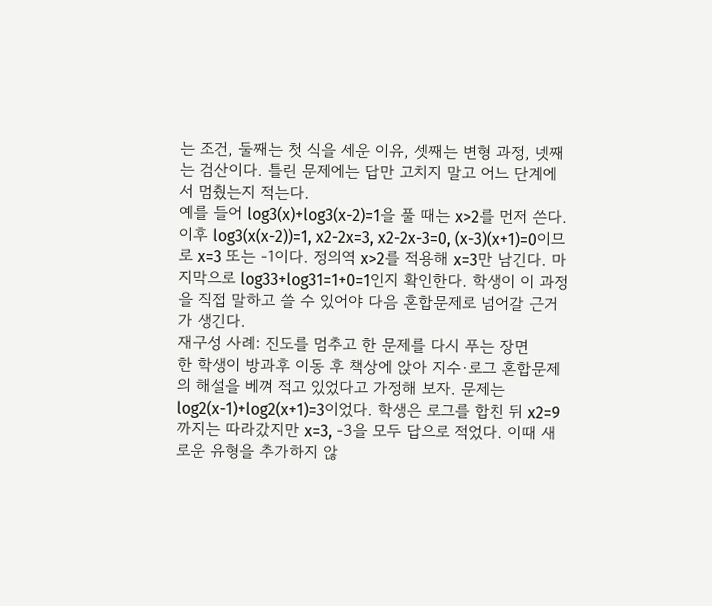는 조건, 둘째는 첫 식을 세운 이유, 셋째는 변형 과정, 넷째는 검산이다. 틀린 문제에는 답만 고치지 말고 어느 단계에서 멈췄는지 적는다.
예를 들어 log3(x)+log3(x-2)=1을 풀 때는 x>2를 먼저 쓴다. 이후 log3(x(x-2))=1, x2-2x=3, x2-2x-3=0, (x-3)(x+1)=0이므로 x=3 또는 -1이다. 정의역 x>2를 적용해 x=3만 남긴다. 마지막으로 log33+log31=1+0=1인지 확인한다. 학생이 이 과정을 직접 말하고 쓸 수 있어야 다음 혼합문제로 넘어갈 근거가 생긴다.
재구성 사례: 진도를 멈추고 한 문제를 다시 푸는 장면
한 학생이 방과후 이동 후 책상에 앉아 지수·로그 혼합문제의 해설을 베껴 적고 있었다고 가정해 보자. 문제는 log2(x-1)+log2(x+1)=3이었다. 학생은 로그를 합친 뒤 x2=9까지는 따라갔지만 x=3, -3을 모두 답으로 적었다. 이때 새로운 유형을 추가하지 않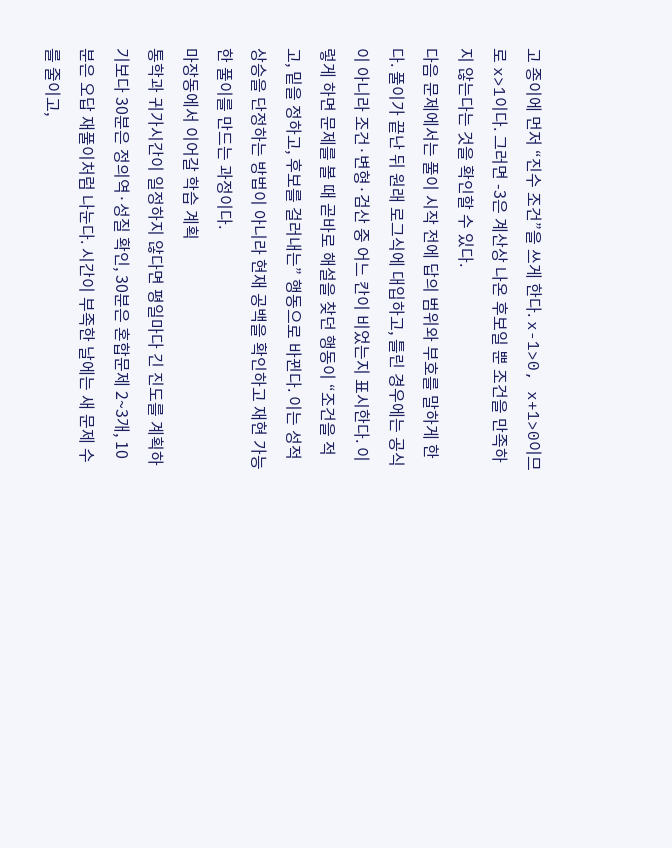고 종이에 먼저 “진수 조건”을 쓰게 한다. x-1>0, x+1>0이므로 x>1이다. 그러면 -3은 계산상 나온 후보일 뿐 조건을 만족하지 않는다는 것을 확인할 수 있다.
다음 문제에서는 풀이 시작 전에 답의 범위와 부호를 말하게 한다. 풀이가 끝난 뒤 원래 로그식에 대입하고, 틀린 경우에는 공식이 아니라 조건·변형·검산 중 어느 칸이 비었는지 표시한다. 이렇게 하면 문제를 볼 때 곧바로 해설을 찾던 행동이 “조건을 적고, 밑을 정하고, 후보를 걸러내는” 행동으로 바뀐다. 이는 성적 상승을 단정하는 방법이 아니라 현재 공백을 확인하고 재현 가능한 풀이를 만드는 과정이다.
마장동에서 이어갈 학습 계획
통학과 귀가시간이 일정하지 않다면 평일마다 긴 진도를 계획하기보다 30분은 정의역·성질 확인, 30분은 혼합문제 2~3개, 10분은 오답 재풀이처럼 나눈다. 시간이 부족한 날에는 새 문제 수를 줄이고,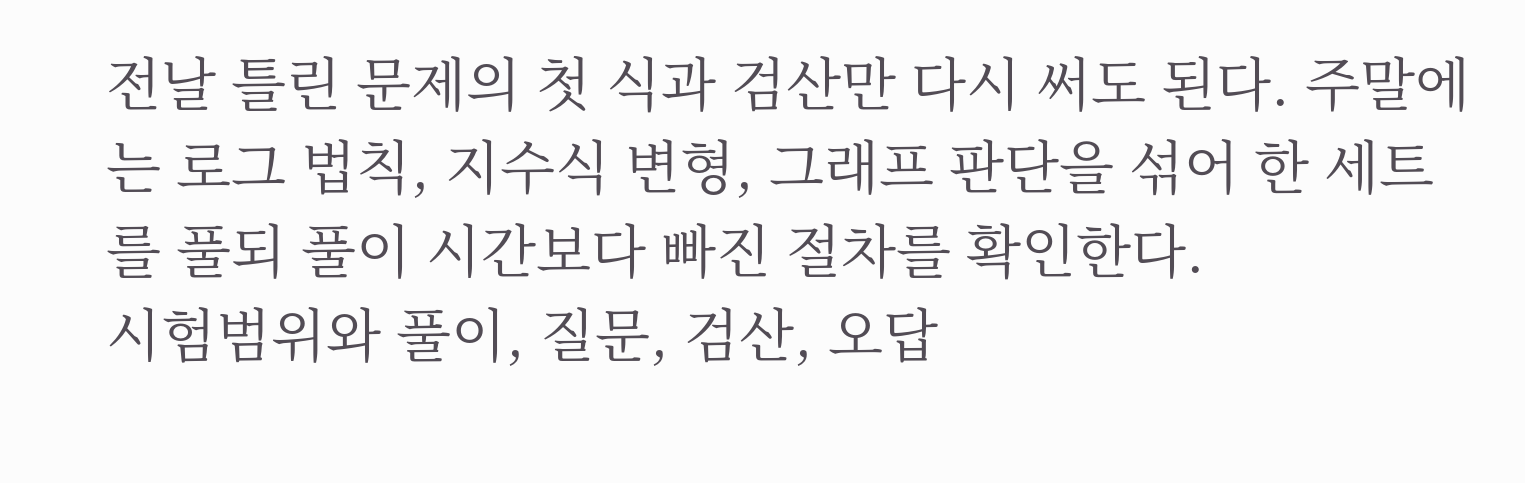전날 틀린 문제의 첫 식과 검산만 다시 써도 된다. 주말에는 로그 법칙, 지수식 변형, 그래프 판단을 섞어 한 세트를 풀되 풀이 시간보다 빠진 절차를 확인한다.
시험범위와 풀이, 질문, 검산, 오답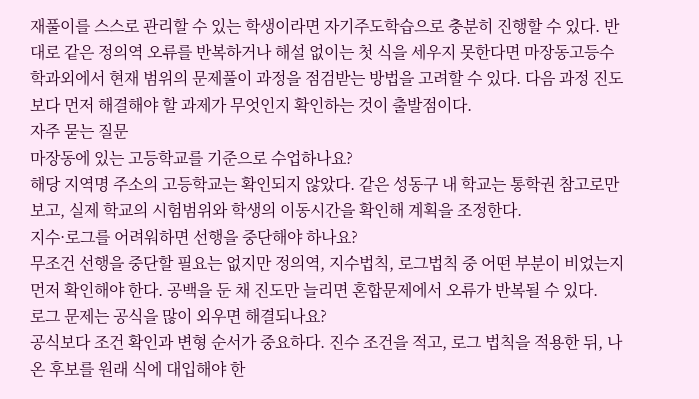재풀이를 스스로 관리할 수 있는 학생이라면 자기주도학습으로 충분히 진행할 수 있다. 반대로 같은 정의역 오류를 반복하거나 해설 없이는 첫 식을 세우지 못한다면 마장동고등수학과외에서 현재 범위의 문제풀이 과정을 점검받는 방법을 고려할 수 있다. 다음 과정 진도보다 먼저 해결해야 할 과제가 무엇인지 확인하는 것이 출발점이다.
자주 묻는 질문
마장동에 있는 고등학교를 기준으로 수업하나요?
해당 지역명 주소의 고등학교는 확인되지 않았다. 같은 성동구 내 학교는 통학권 참고로만 보고, 실제 학교의 시험범위와 학생의 이동시간을 확인해 계획을 조정한다.
지수·로그를 어려워하면 선행을 중단해야 하나요?
무조건 선행을 중단할 필요는 없지만 정의역, 지수법칙, 로그법칙 중 어떤 부분이 비었는지 먼저 확인해야 한다. 공백을 둔 채 진도만 늘리면 혼합문제에서 오류가 반복될 수 있다.
로그 문제는 공식을 많이 외우면 해결되나요?
공식보다 조건 확인과 변형 순서가 중요하다. 진수 조건을 적고, 로그 법칙을 적용한 뒤, 나온 후보를 원래 식에 대입해야 한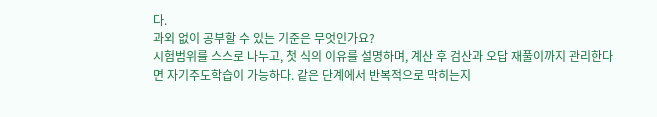다.
과외 없이 공부할 수 있는 기준은 무엇인가요?
시험범위를 스스로 나누고, 첫 식의 이유를 설명하며, 계산 후 검산과 오답 재풀이까지 관리한다면 자기주도학습이 가능하다. 같은 단계에서 반복적으로 막히는지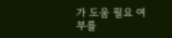가 도움 필요 여부를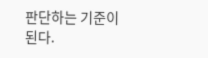판단하는 기준이 된다.